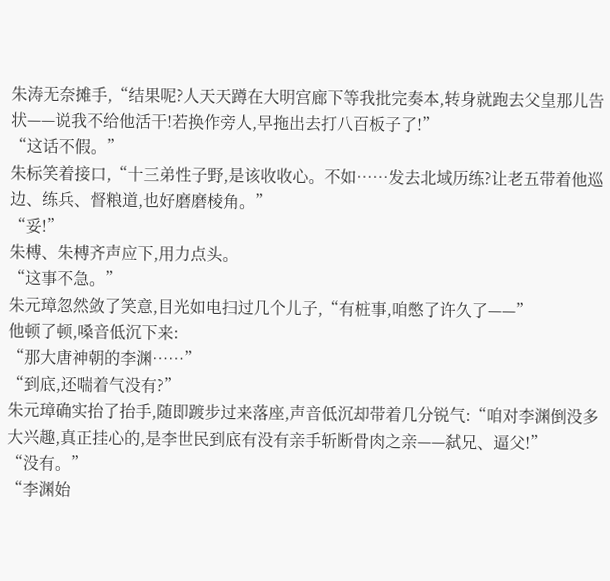朱涛无奈摊手,“结果呢?人天天蹲在大明宫廊下等我批完奏本,转身就跑去父皇那儿告状——说我不给他活干!若换作旁人,早拖出去打八百板子了!”
“这话不假。”
朱标笑着接口,“十三弟性子野,是该收收心。不如……发去北域历练?让老五带着他巡边、练兵、督粮道,也好磨磨棱角。”
“妥!”
朱榑、朱榑齐声应下,用力点头。
“这事不急。”
朱元璋忽然敛了笑意,目光如电扫过几个儿子,“有桩事,咱憋了许久了——”
他顿了顿,嗓音低沉下来:
“那大唐神朝的李渊……”
“到底,还喘着气没有?”
朱元璋确实抬了抬手,随即踱步过来落座,声音低沉却带着几分锐气:“咱对李渊倒没多大兴趣,真正挂心的,是李世民到底有没有亲手斩断骨肉之亲——弑兄、逼父!”
“没有。”
“李渊始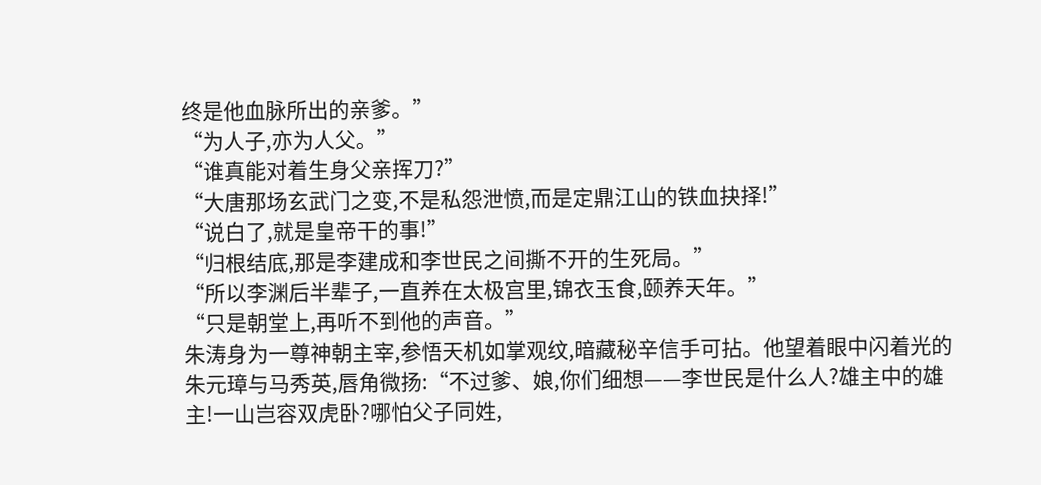终是他血脉所出的亲爹。”
“为人子,亦为人父。”
“谁真能对着生身父亲挥刀?”
“大唐那场玄武门之变,不是私怨泄愤,而是定鼎江山的铁血抉择!”
“说白了,就是皇帝干的事!”
“归根结底,那是李建成和李世民之间撕不开的生死局。”
“所以李渊后半辈子,一直养在太极宫里,锦衣玉食,颐养天年。”
“只是朝堂上,再听不到他的声音。”
朱涛身为一尊神朝主宰,参悟天机如掌观纹,暗藏秘辛信手可拈。他望着眼中闪着光的朱元璋与马秀英,唇角微扬:“不过爹、娘,你们细想——李世民是什么人?雄主中的雄主!一山岂容双虎卧?哪怕父子同姓,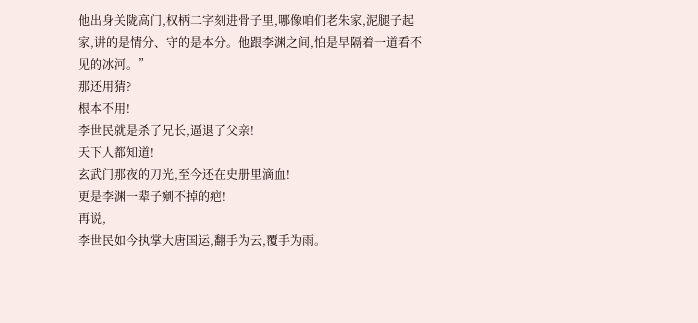他出身关陇高门,权柄二字刻进骨子里,哪像咱们老朱家,泥腿子起家,讲的是情分、守的是本分。他跟李渊之间,怕是早隔着一道看不见的冰河。”
那还用猜?
根本不用!
李世民就是杀了兄长,逼退了父亲!
天下人都知道!
玄武门那夜的刀光,至今还在史册里滴血!
更是李渊一辈子剜不掉的疤!
再说,
李世民如今执掌大唐国运,翻手为云,覆手为雨。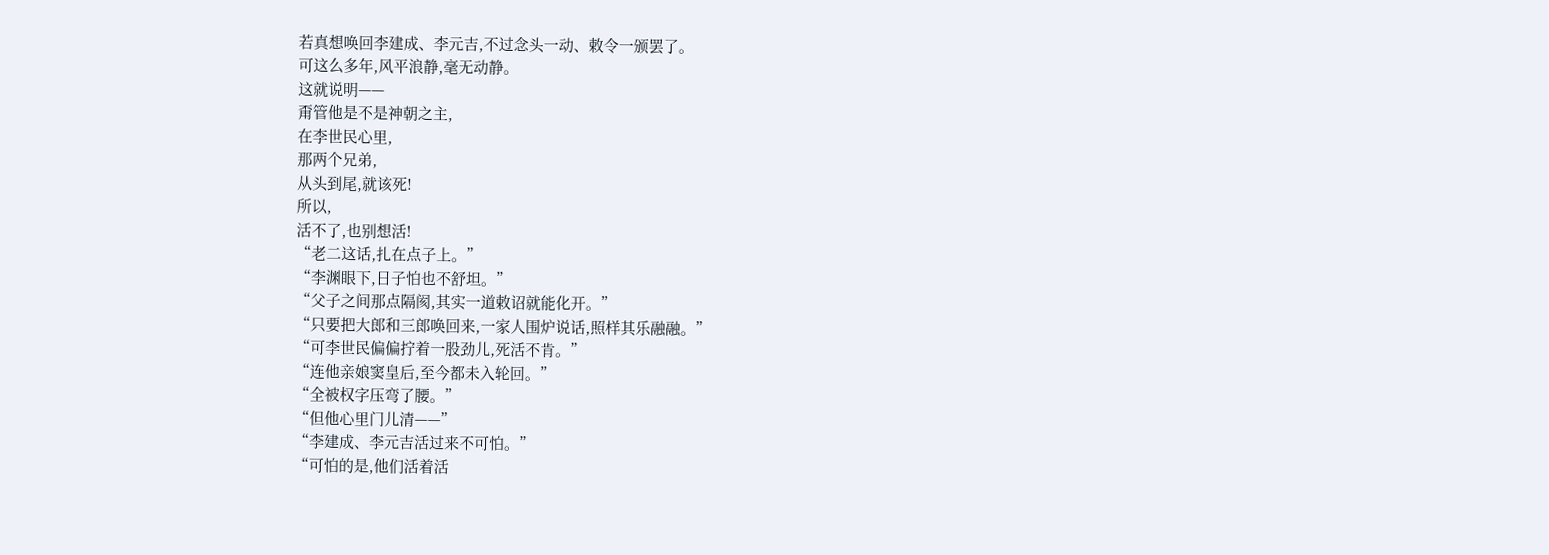若真想唤回李建成、李元吉,不过念头一动、敕令一颁罢了。
可这么多年,风平浪静,毫无动静。
这就说明——
甭管他是不是神朝之主,
在李世民心里,
那两个兄弟,
从头到尾,就该死!
所以,
活不了,也别想活!
“老二这话,扎在点子上。”
“李渊眼下,日子怕也不舒坦。”
“父子之间那点隔阂,其实一道敕诏就能化开。”
“只要把大郎和三郎唤回来,一家人围炉说话,照样其乐融融。”
“可李世民偏偏拧着一股劲儿,死活不肯。”
“连他亲娘窦皇后,至今都未入轮回。”
“全被权字压弯了腰。”
“但他心里门儿清——”
“李建成、李元吉活过来不可怕。”
“可怕的是,他们活着活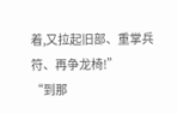着,又拉起旧部、重掌兵符、再争龙椅!”
“到那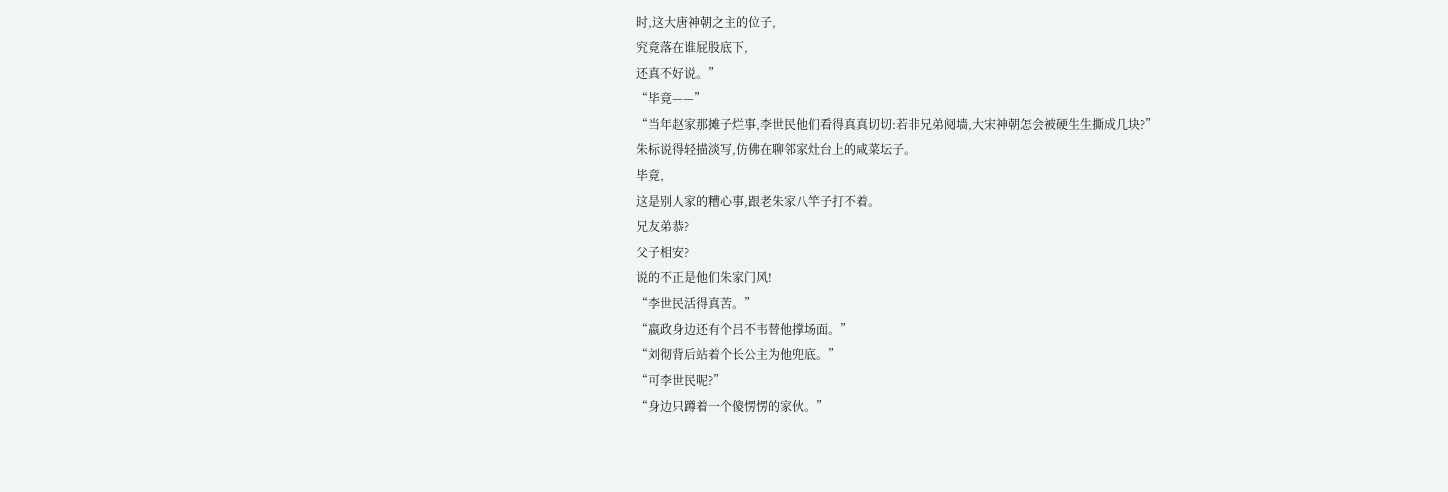时,这大唐神朝之主的位子,
究竟落在谁屁股底下,
还真不好说。”
“毕竟——”
“当年赵家那摊子烂事,李世民他们看得真真切切:若非兄弟阋墙,大宋神朝怎会被硬生生撕成几块?”
朱标说得轻描淡写,仿佛在聊邻家灶台上的咸菜坛子。
毕竟,
这是别人家的糟心事,跟老朱家八竿子打不着。
兄友弟恭?
父子相安?
说的不正是他们朱家门风!
“李世民活得真苦。”
“嬴政身边还有个吕不韦替他撑场面。”
“刘彻背后站着个长公主为他兜底。”
“可李世民呢?”
“身边只蹲着一个傻愣愣的家伙。”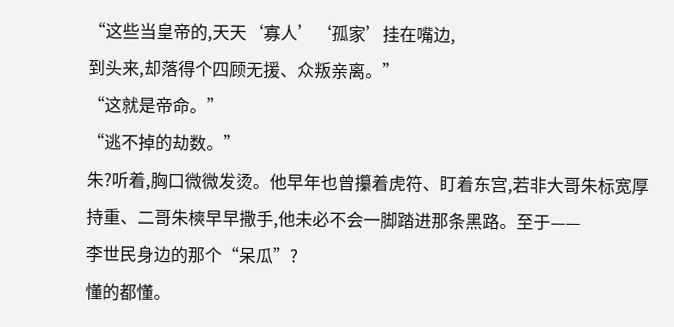“这些当皇帝的,天天‘寡人’‘孤家’挂在嘴边,
到头来,却落得个四顾无援、众叛亲离。”
“这就是帝命。”
“逃不掉的劫数。”
朱?听着,胸口微微发烫。他早年也曾攥着虎符、盯着东宫,若非大哥朱标宽厚持重、二哥朱樉早早撒手,他未必不会一脚踏进那条黑路。至于——
李世民身边的那个“呆瓜”?
懂的都懂。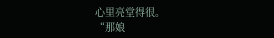心里亮堂得很。
“那娘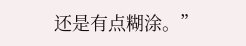还是有点糊涂。”